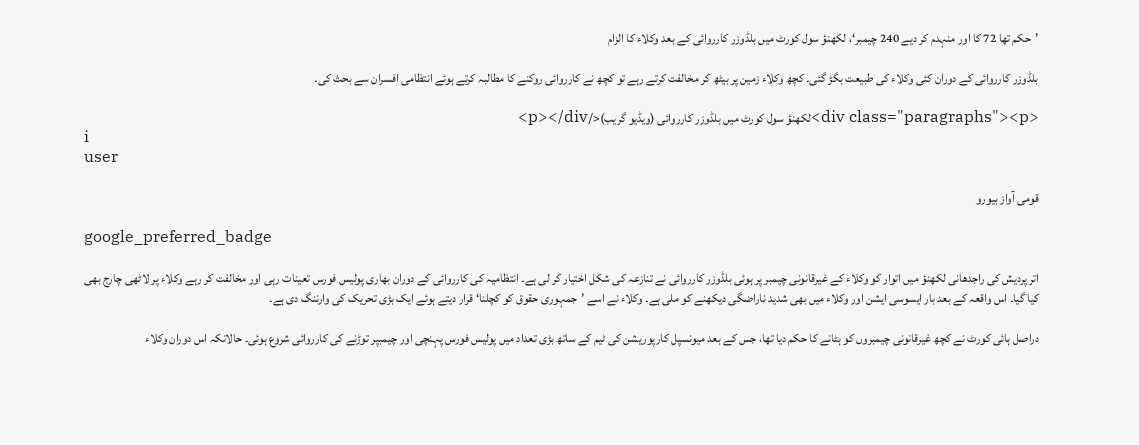’حکم تھا 72 کا اور منہدم کر دیے 240 چیمبر‘، لکھنؤ سول کورٹ میں بلڈوزر کارروائی کے بعد وکلاء کا الزام

بلڈوزر کارروائی کے دوران کئی وکلاء کی طبیعت بگڑ گئی۔ کچھ وکلاء زمین پر بیٹھ کر مخالفت کرتے رہے تو کچھ نے کارروائی روکنے کا مطالبہ کرتے ہوئے انتظامی افسران سے بحث کی۔

<div class="paragraphs"><p>لکھنؤ سول کورٹ میں بلڈوزر کارروائی (ویڈیو گریب)</p></div>
i
user

قومی آواز بیورو

google_preferred_badge

اتر پردیش کی راجدھانی لکھنؤ میں اتوار کو وکلاء کے غیرقانونی چیمبر پر ہوئی بلڈوزر کارروائی نے تنازعہ کی شکل اختیار کر لی ہے۔ انتظامیہ کی کارروائی کے دوران بھاری پولیس فورس تعینات رہی اور مخالفت کر رہے وکلاء پر لاٹھی چارج بھی کیا گیا۔ اس واقعہ کے بعد بار ایسوسی ایشن اور وکلاء میں بھی شدید ناراضگی دیکھنے کو ملی ہے۔ وکلاء نے اسے ’جمہوری حقوق کو کچلنا‘ قرار دیتے ہوئے ایک بڑی تحریک کی وارننگ دی ہے۔

دراصل ہائی کورٹ نے کچھ غیرقانونی چیمبروں کو ہٹانے کا حکم دیا تھا، جس کے بعد میونسپل کارپوریشن کی ٹیم کے ساتھ بڑی تعداد میں پولیس فورس پہنچی اور چیمبپر توڑنے کی کارروائی شروع ہوئی۔ حالانکہ اس دوران وکلاء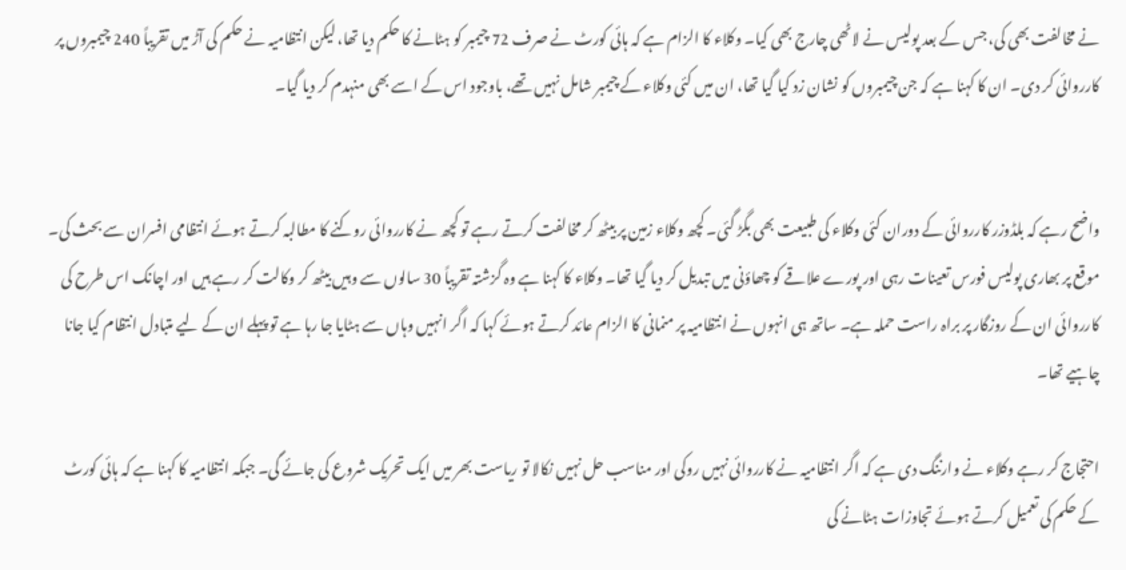نے مخالفت بھی کی، جس کے بعد پولیس نے لاٹھی چارج بھی کیا۔ وکلاء کا الزام ہے کہ ہائی کورٹ نے صرف 72 چیمبر کو ہٹانے کا حکم دیا تھا، لیکن انتظامیہ نے حکم کی آڑ میں تقریباً 240 چیمبروں پر کارروائی کر دی۔ ان کا کہنا ہے کہ جن چیمبروں کو نشان زد کیا گیا تھا، ان میں کئی وکلاء کے چیمبر شامل نہیں تھے، باوجود اس کے اسے بھی منہدم کر دیا گیا۔


واضح رہے کہ بلڈوزر کارروائی کے دوران کئی وکلاء کی طبیعت بھی بگڑ گئی۔ کچھ وکلاء زمین پر بیٹھ کر مخالفت کرتے رہے تو کچھ نے کارروائی روکنے کا مطالبہ کرتے ہوئے انتظامی افسران سے بحث کی۔ موقع پر بھاری پولیس فورس تعینات رہی اور پورے علاقے کو چھاؤنی میں تبدیل کر دیا گیا تھا۔ وکلاء کا کہنا ہے وہ گزشتہ تقریباً 30 سالوں سے وہیں بیٹھ کر وکالت کر رہے ہیں اور اچانک اس طرح کی کارروائی ان کے روزگار پر براہ راست حملہ ہے۔ ساتھ ہی انہوں نے انتظامیہ پر منمانی کا الزام عائد کرتے ہوئے کہا کہ اگر انہیں وہاں سے ہٹایا جا رہا ہے تو پہلے ان کے لیے متبادل انتظام کیا جانا چاہیے تھا۔

احتجاج کر رہے وکلاء نے وارننگ دی ہے کہ اگر انتظامیہ نے کارروائی نہیں روکی اور مناسب حل نہیں نکالا تو ریاست بھر میں ایک تحریک شروع کی جائے گی۔ جبکہ انتظامیہ کا کہنا ہے کہ ہائی کورٹ کے حکم کی تعمیل کرتے ہوئے تجاوزات ہٹانے کی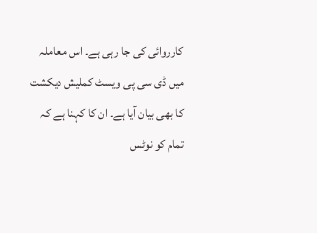کارروائی کی جا رہی ہے۔ اس معاملہ میں ڈی سی پی ویسٹ کملیش دیکشت کا بھی بیان آیا ہے۔ ان کا کہنا ہے کہ تمام کو نوٹس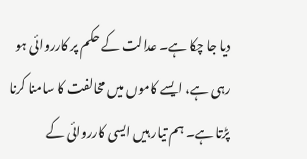دیا جا چکا ہے۔ عدالت کے حکم پر کارروائی ہو رہی ہے، ایسے کاموں میں مخالفت کا سامنا کرنا پڑتا ہے۔ ہم تیار ہیں ایسی کارروائی کے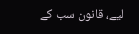لیے، قانون سب کے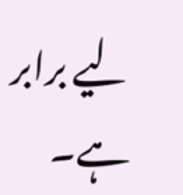لیے برابر ہے۔